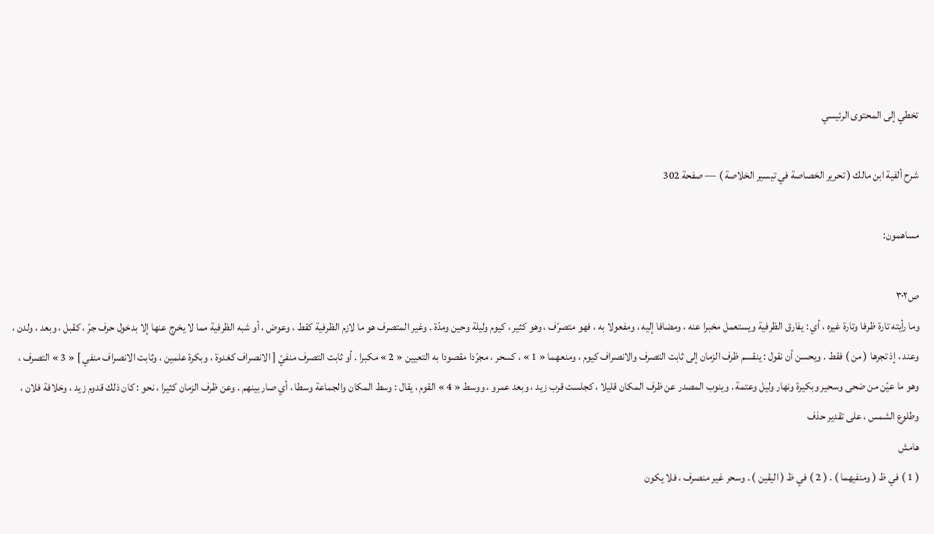تخطي إلى المحتوى الرئيسي

شرح ألفية ابن مالك ( تحرير الخصاصة في تيسير الخلاصة ) — صفحة 302

مساهمون:

ص٣٠٢
وما رأيته تارة ظرفا وتارة غيره ، أي : يفارق الظرفية ويستعمل مخبرا عنه ، ومضافا إليه ، ومفعولا به ، فهو متصرّف ، وهو كثير ، كيوم وليلة وحين ومدّة . وغير المتصرف هو ما لازم الظرفية كقط ، وعوض ، أو شبه الظرفية مما لا يخرج عنها إلا بدخول حرف جرّ ، كقبل ، وبعد ، ولدن ، وعند ، إذ تجرها ( من ) فقط . ويحسن أن نقول : ينقسم ظرف الزمان إلى ثابت التصرف والانصراف كيوم ، ومنعهما « 1 » ، كسحر ، مجرّدا مقصودا به التعيين « 2 » مكبرا . أو ثابت التصرف منفيّ [ الانصراف كغدوة ، وبكرة علمين ، وثابت الانصراف منفي ] « 3 » التصرف ، وهو ما عيّن من ضحى وسحير وبكيرة ونهار وليل وعتمة . وينوب المصدر عن ظرف المكان قليلا ، كجلست قرب زيد ، وبعد عمرو ، ووسط « 4 » القوم ، يقال : وسط المكان والجماعة وسطا ، أي صار بينهم . وعن ظرف الزمان كثيرا ، نحو : كان ذلك قدوم زيد ، وخلافة فلان ، وطلوع الشمس ، على تقدير حذف
هامش
( 1 ) في ظ ( ومنفيهما ) . ( 2 ) في ظ ( اليقين ) . وسحر غير منصرف ، فلا يكون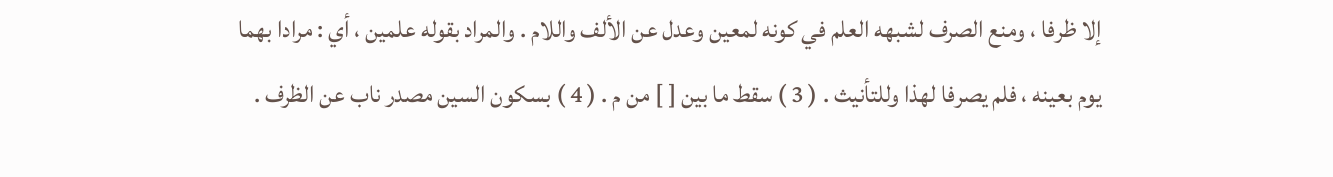إلا ظرفا ، ومنع الصرف لشبهه العلم في كونه لمعين وعدل عن الألف واللام . والمراد بقوله علمين ، أي : مرادا بهما يوم بعينه ، فلم يصرفا لهذا وللتأنيث . ( 3 ) سقط ما بين [ ] من م . ( 4 ) بسكون السين مصدر ناب عن الظرف .